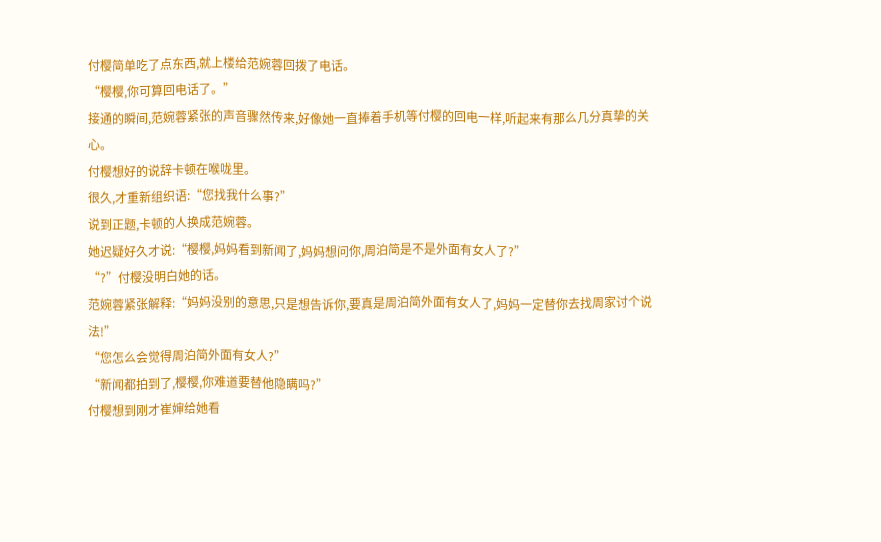付樱简单吃了点东西,就上楼给范婉蓉回拨了电话。
“樱樱,你可算回电话了。”
接通的瞬间,范婉蓉紧张的声音骤然传来,好像她一直捧着手机等付樱的回电一样,听起来有那么几分真挚的关心。
付樱想好的说辞卡顿在喉咙里。
很久,才重新组织语:“您找我什么事?”
说到正题,卡顿的人换成范婉蓉。
她迟疑好久才说:“樱樱,妈妈看到新闻了,妈妈想问你,周泊简是不是外面有女人了?”
“?”付樱没明白她的话。
范婉蓉紧张解释:“妈妈没别的意思,只是想告诉你,要真是周泊简外面有女人了,妈妈一定替你去找周家讨个说法!”
“您怎么会觉得周泊简外面有女人?”
“新闻都拍到了,樱樱,你难道要替他隐瞒吗?”
付樱想到刚才崔婶给她看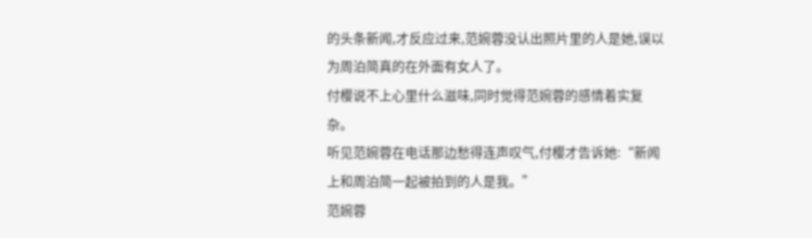的头条新闻,才反应过来,范婉蓉没认出照片里的人是她,误以为周泊简真的在外面有女人了。
付樱说不上心里什么滋味,同时觉得范婉蓉的感情着实复杂。
听见范婉蓉在电话那边愁得连声叹气,付樱才告诉她:“新闻上和周泊简一起被拍到的人是我。”
范婉蓉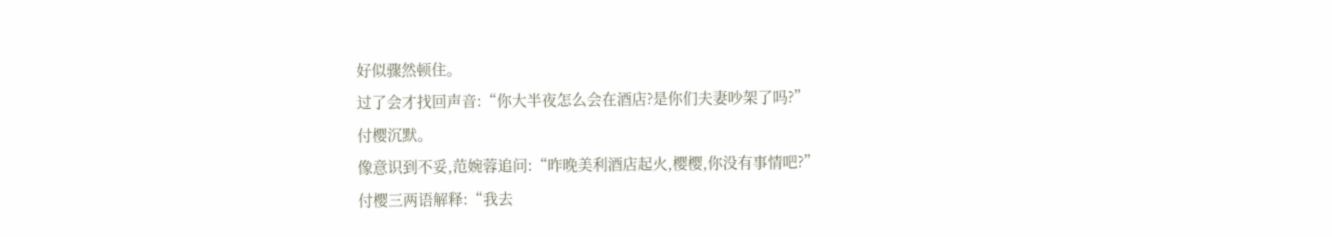好似骤然顿住。
过了会才找回声音:“你大半夜怎么会在酒店?是你们夫妻吵架了吗?”
付樱沉默。
像意识到不妥,范婉蓉追问:“昨晚美利酒店起火,樱樱,你没有事情吧?”
付樱三两语解释:“我去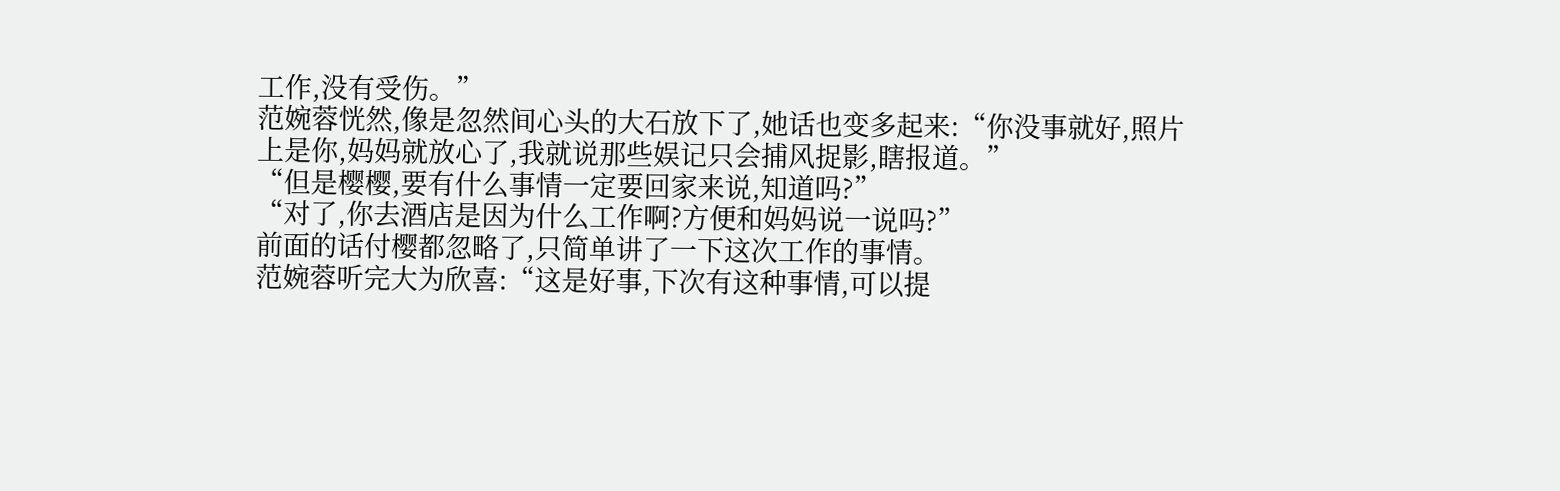工作,没有受伤。”
范婉蓉恍然,像是忽然间心头的大石放下了,她话也变多起来:“你没事就好,照片上是你,妈妈就放心了,我就说那些娱记只会捕风捉影,瞎报道。”
“但是樱樱,要有什么事情一定要回家来说,知道吗?”
“对了,你去酒店是因为什么工作啊?方便和妈妈说一说吗?”
前面的话付樱都忽略了,只简单讲了一下这次工作的事情。
范婉蓉听完大为欣喜:“这是好事,下次有这种事情,可以提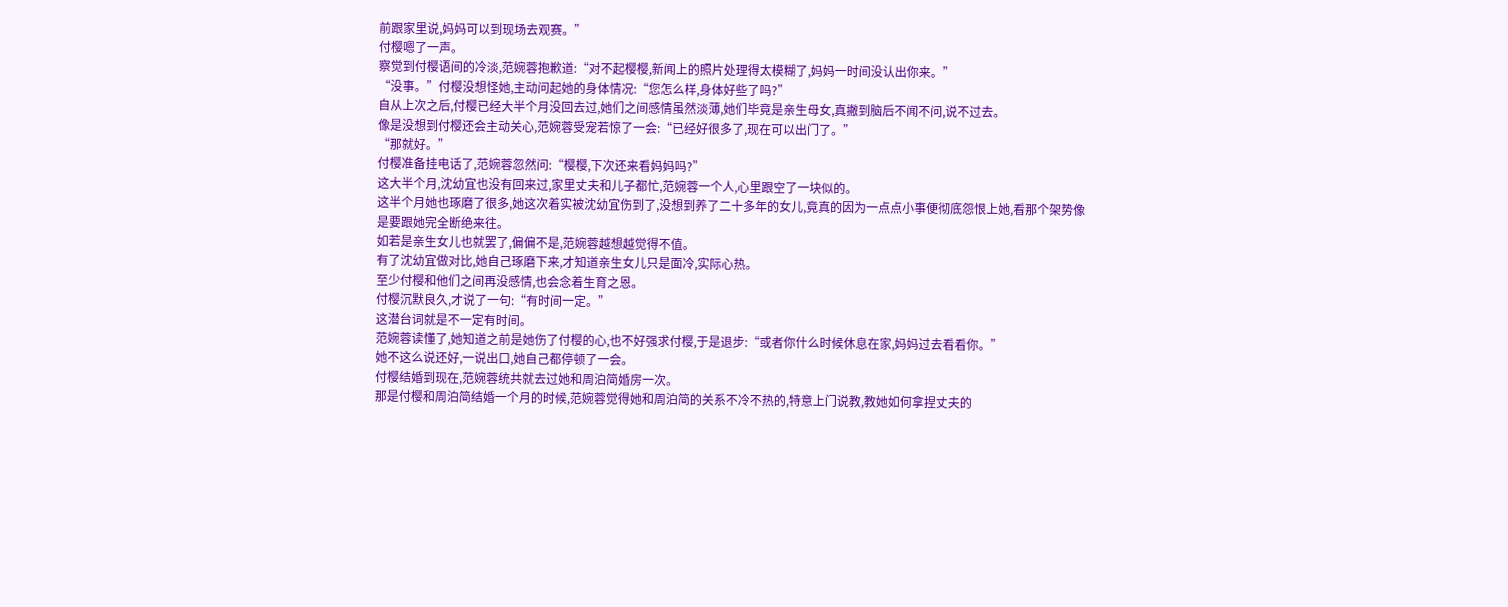前跟家里说,妈妈可以到现场去观赛。”
付樱嗯了一声。
察觉到付樱语间的冷淡,范婉蓉抱歉道:“对不起樱樱,新闻上的照片处理得太模糊了,妈妈一时间没认出你来。”
“没事。”付樱没想怪她,主动问起她的身体情况:“您怎么样,身体好些了吗?”
自从上次之后,付樱已经大半个月没回去过,她们之间感情虽然淡薄,她们毕竟是亲生母女,真撇到脑后不闻不问,说不过去。
像是没想到付樱还会主动关心,范婉蓉受宠若惊了一会:“已经好很多了,现在可以出门了。”
“那就好。”
付樱准备挂电话了,范婉蓉忽然问:“樱樱,下次还来看妈妈吗?”
这大半个月,沈幼宜也没有回来过,家里丈夫和儿子都忙,范婉蓉一个人,心里跟空了一块似的。
这半个月她也琢磨了很多,她这次着实被沈幼宜伤到了,没想到养了二十多年的女儿,竟真的因为一点点小事便彻底怨恨上她,看那个架势像是要跟她完全断绝来往。
如若是亲生女儿也就罢了,偏偏不是,范婉蓉越想越觉得不值。
有了沈幼宜做对比,她自己琢磨下来,才知道亲生女儿只是面冷,实际心热。
至少付樱和他们之间再没感情,也会念着生育之恩。
付樱沉默良久,才说了一句:“有时间一定。”
这潜台词就是不一定有时间。
范婉蓉读懂了,她知道之前是她伤了付樱的心,也不好强求付樱,于是退步:“或者你什么时候休息在家,妈妈过去看看你。”
她不这么说还好,一说出口,她自己都停顿了一会。
付樱结婚到现在,范婉蓉统共就去过她和周泊简婚房一次。
那是付樱和周泊简结婚一个月的时候,范婉蓉觉得她和周泊简的关系不冷不热的,特意上门说教,教她如何拿捏丈夫的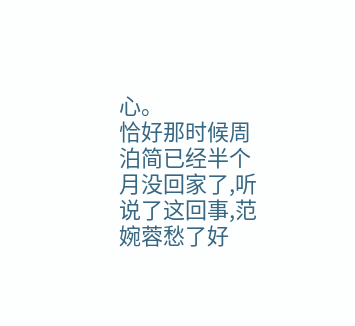心。
恰好那时候周泊简已经半个月没回家了,听说了这回事,范婉蓉愁了好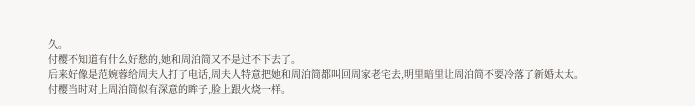久。
付樱不知道有什么好愁的,她和周泊简又不是过不下去了。
后来好像是范婉蓉给周夫人打了电话,周夫人特意把她和周泊简都叫回周家老宅去,明里暗里让周泊简不要冷落了新婚太太。
付樱当时对上周泊简似有深意的眸子,脸上跟火烧一样。